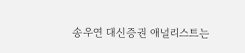송우연 대신증권 애널리스트는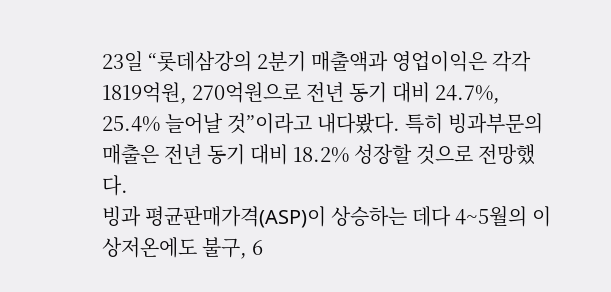23일 “롯데삼강의 2분기 매출액과 영업이익은 각각 1819억원, 270억원으로 전년 동기 대비 24.7%, 25.4% 늘어날 것”이라고 내다봤다. 특히 빙과부문의 매출은 전년 동기 대비 18.2% 성장할 것으로 전망했다.
빙과 평균판매가격(ASP)이 상승하는 데다 4~5월의 이상저온에도 불구, 6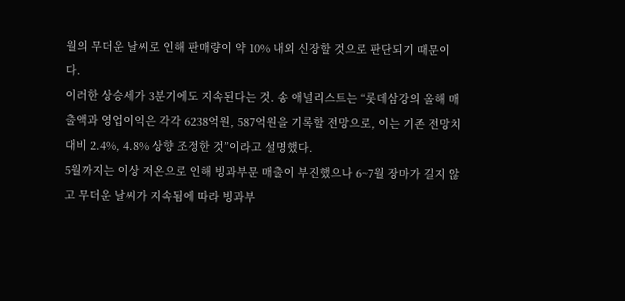월의 무더운 날씨로 인해 판매량이 약 10% 내외 신장할 것으로 판단되기 때문이다.
이러한 상승세가 3분기에도 지속된다는 것. 송 애널리스트는 “롯데삼강의 올해 매출액과 영업이익은 각각 6238억원, 587억원을 기록할 전망으로, 이는 기존 전망치 대비 2.4%, 4.8% 상향 조정한 것”이라고 설명했다.
5월까지는 이상 저온으로 인해 빙과부문 매출이 부진했으나 6~7월 장마가 길지 않고 무더운 날씨가 지속됨에 따라 빙과부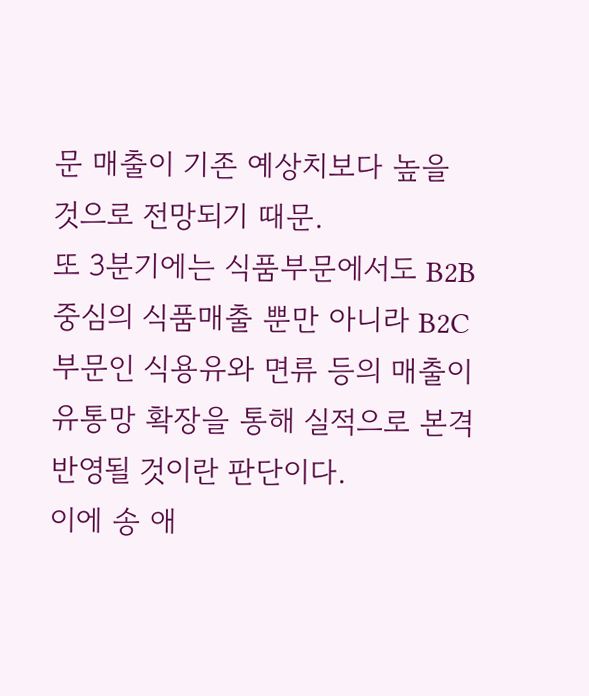문 매출이 기존 예상치보다 높을 것으로 전망되기 때문.
또 3분기에는 식품부문에서도 B2B중심의 식품매출 뿐만 아니라 B2C부문인 식용유와 면류 등의 매출이 유통망 확장을 통해 실적으로 본격 반영될 것이란 판단이다.
이에 송 애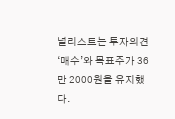널리스트는 투자의견 ‘매수’와 목표주가 36만 2000원을 유지했다.